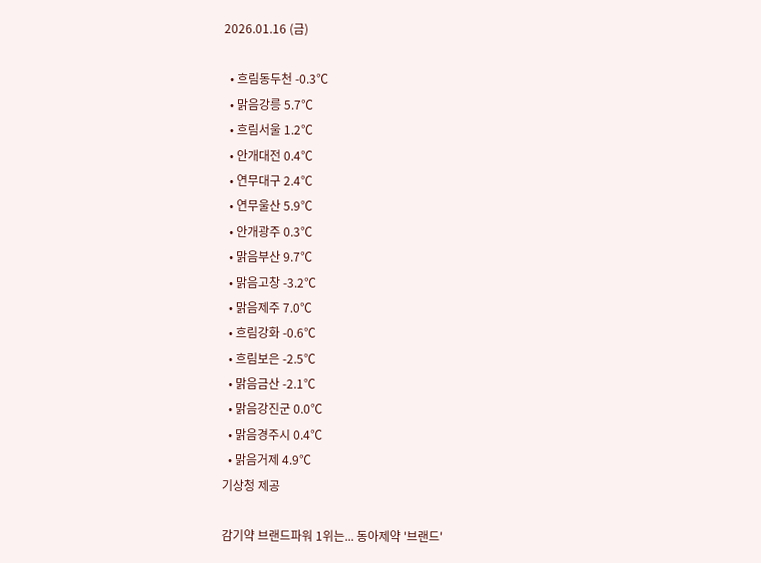2026.01.16 (금)

  • 흐림동두천 -0.3℃
  • 맑음강릉 5.7℃
  • 흐림서울 1.2℃
  • 안개대전 0.4℃
  • 연무대구 2.4℃
  • 연무울산 5.9℃
  • 안개광주 0.3℃
  • 맑음부산 9.7℃
  • 맑음고창 -3.2℃
  • 맑음제주 7.0℃
  • 흐림강화 -0.6℃
  • 흐림보은 -2.5℃
  • 맑음금산 -2.1℃
  • 맑음강진군 0.0℃
  • 맑음경주시 0.4℃
  • 맑음거제 4.9℃
기상청 제공

감기약 브랜드파워 1위는... 동아제약 '브랜드'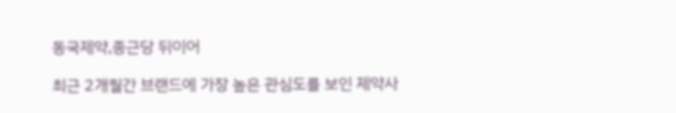동국제약,종근당 뒤이어

최근 2개월간 브랜드에 가장 높은 관심도를 보인 제약사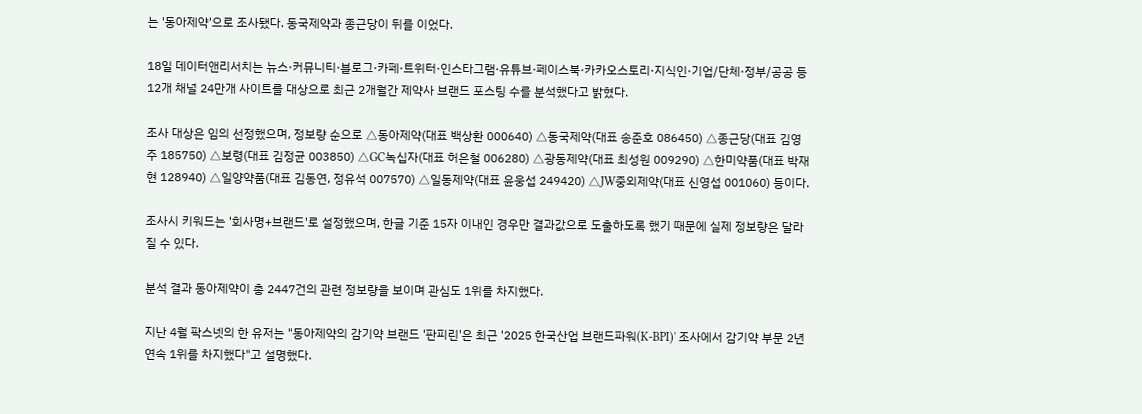는 '동아제약'으로 조사됐다. 동국제약과 종근당이 뒤를 이었다.

18일 데이터앤리서치는 뉴스·커뮤니티·블로그·카페·트위터·인스타그램·유튜브·페이스북·카카오스토리·지식인·기업/단체·정부/공공 등 12개 채널 24만개 사이트를 대상으로 최근 2개월간 제약사 브랜드 포스팅 수를 분석했다고 밝혔다.

조사 대상은 임의 선정했으며, 정보량 순으로 △동아제약(대표 백상환 000640) △동국제약(대표 송준호 086450) △종근당(대표 김영주 185750) △보령(대표 김정균 003850) △GC녹십자(대표 허은철 006280) △광동제약(대표 최성원 009290) △한미약품(대표 박재현 128940) △일양약품(대표 김동연, 정유석 007570) △일동제약(대표 윤웅섭 249420) △JW중외제약(대표 신영섭 001060) 등이다.

조사시 키워드는 '회사명+브랜드'로 설정했으며, 한글 기준 15자 이내인 경우만 결과값으로 도출하도록 했기 때문에 실제 정보량은 달라질 수 있다.

분석 결과 동아제약이 총 2447건의 관련 정보량을 보이며 관심도 1위를 차지했다.

지난 4월 팍스넷의 한 유저는 "동아제약의 감기약 브랜드 '판피린'은 최근 '2025 한국산업 브랜드파워(K-BPI)' 조사에서 감기약 부문 2년 연속 1위를 차지했다"고 설명했다.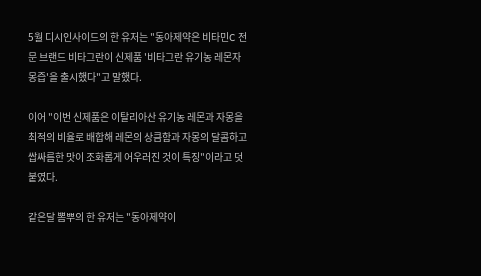5월 디시인사이드의 한 유저는 "동아제약은 비타민C 전문 브랜드 비타그란이 신제품 '비타그란 유기농 레몬자몽즙'을 출시했다"고 말했다.

이어 "이번 신제품은 이탈리아산 유기농 레몬과 자몽을 최적의 비율로 배합해 레몬의 상큼함과 자몽의 달콤하고 쌉싸름한 맛이 조화롭게 어우러진 것이 특징"이라고 덧붙였다.

같은달 뽐뿌의 한 유저는 "동아제약이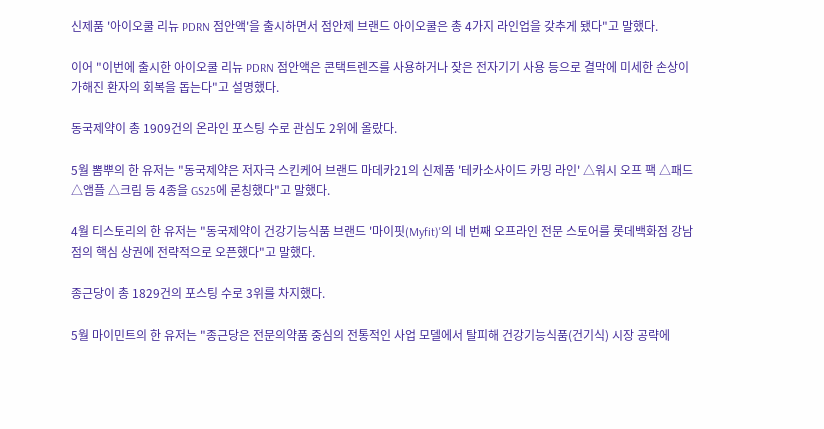신제품 '아이오쿨 리뉴 PDRN 점안액'을 출시하면서 점안제 브랜드 아이오쿨은 총 4가지 라인업을 갖추게 됐다"고 말했다.

이어 "이번에 출시한 아이오쿨 리뉴 PDRN 점안액은 콘택트렌즈를 사용하거나 잦은 전자기기 사용 등으로 결막에 미세한 손상이 가해진 환자의 회복을 돕는다"고 설명했다.

동국제약이 총 1909건의 온라인 포스팅 수로 관심도 2위에 올랐다.

5월 뽐뿌의 한 유저는 "동국제약은 저자극 스킨케어 브랜드 마데카21의 신제품 '테카소사이드 카밍 라인' △워시 오프 팩 △패드 △앰플 △크림 등 4종을 GS25에 론칭했다"고 말했다.

4월 티스토리의 한 유저는 "동국제약이 건강기능식품 브랜드 '마이핏(Myfit)'의 네 번째 오프라인 전문 스토어를 롯데백화점 강남점의 핵심 상권에 전략적으로 오픈했다"고 말했다.

종근당이 총 1829건의 포스팅 수로 3위를 차지했다.

5월 마이민트의 한 유저는 "종근당은 전문의약품 중심의 전통적인 사업 모델에서 탈피해 건강기능식품(건기식) 시장 공략에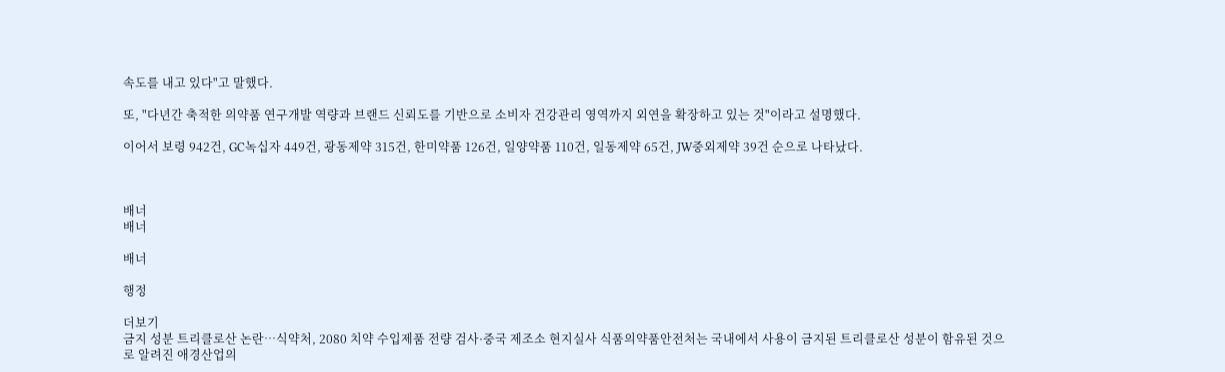속도를 내고 있다"고 말했다.

또, "다년간 축적한 의약품 연구개발 역량과 브랜드 신뢰도를 기반으로 소비자 건강관리 영역까지 외연을 확장하고 있는 것"이라고 설명했다.

이어서 보령 942건, GC녹십자 449건, 광동제약 315건, 한미약품 126건, 일양약품 110건, 일동제약 65건, JW중외제약 39건 순으로 나타났다.



배너
배너

배너

행정

더보기
금지 성분 트리클로산 논란…식약처, 2080 치약 수입제품 전량 검사·중국 제조소 현지실사 식품의약품안전처는 국내에서 사용이 금지된 트리클로산 성분이 함유된 것으로 알려진 애경산업의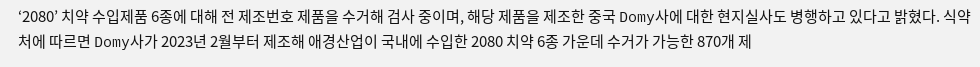‘2080’ 치약 수입제품 6종에 대해 전 제조번호 제품을 수거해 검사 중이며, 해당 제품을 제조한 중국 Domy사에 대한 현지실사도 병행하고 있다고 밝혔다. 식약처에 따르면 Domy사가 2023년 2월부터 제조해 애경산업이 국내에 수입한 2080 치약 6종 가운데 수거가 가능한 870개 제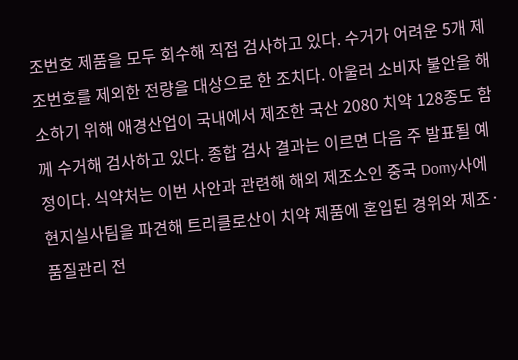조번호 제품을 모두 회수해 직접 검사하고 있다. 수거가 어려운 5개 제조번호를 제외한 전량을 대상으로 한 조치다. 아울러 소비자 불안을 해소하기 위해 애경산업이 국내에서 제조한 국산 2080 치약 128종도 함께 수거해 검사하고 있다. 종합 검사 결과는 이르면 다음 주 발표될 예정이다. 식약처는 이번 사안과 관련해 해외 제조소인 중국 Domy사에 현지실사팀을 파견해 트리클로산이 치약 제품에 혼입된 경위와 제조·품질관리 전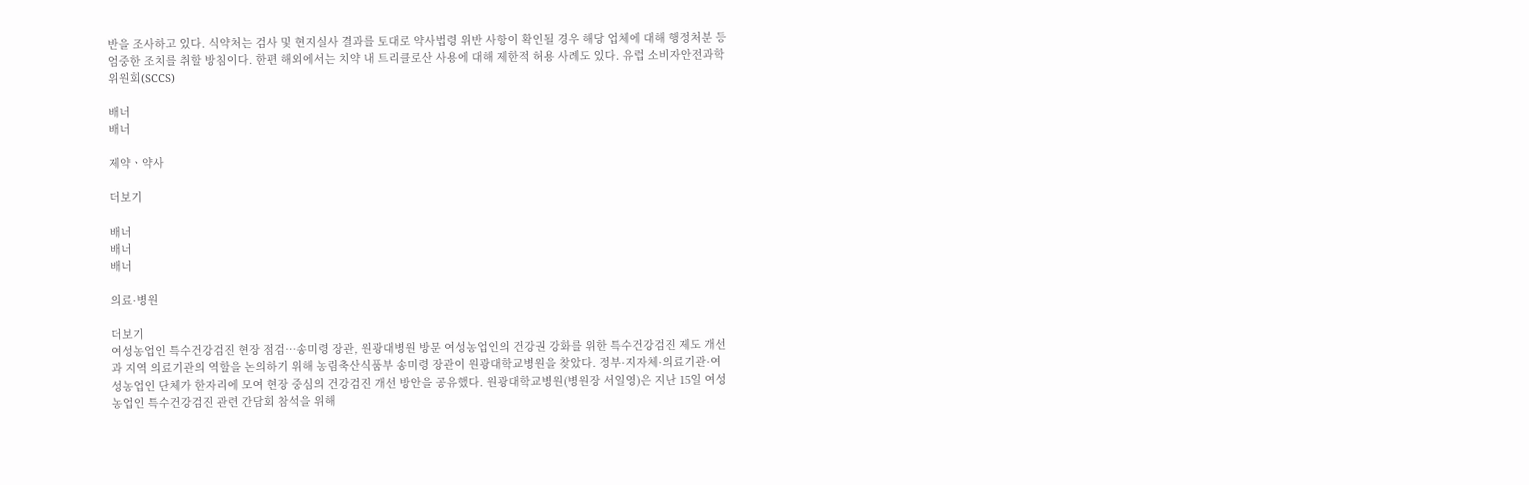반을 조사하고 있다. 식약처는 검사 및 현지실사 결과를 토대로 약사법령 위반 사항이 확인될 경우 해당 업체에 대해 행정처분 등 엄중한 조치를 취할 방침이다. 한편 해외에서는 치약 내 트리클로산 사용에 대해 제한적 허용 사례도 있다. 유럽 소비자안전과학위원회(SCCS)

배너
배너

제약ㆍ약사

더보기

배너
배너
배너

의료·병원

더보기
여성농업인 특수건강검진 현장 점검…송미령 장관, 원광대병원 방문 여성농업인의 건강권 강화를 위한 특수건강검진 제도 개선과 지역 의료기관의 역할을 논의하기 위해 농림축산식품부 송미령 장관이 원광대학교병원을 찾았다. 정부·지자체·의료기관·여성농업인 단체가 한자리에 모여 현장 중심의 건강검진 개선 방안을 공유했다. 원광대학교병원(병원장 서일영)은 지난 15일 여성농업인 특수건강검진 관련 간담회 참석을 위해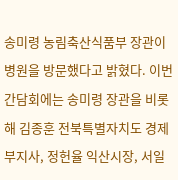송미령 농림축산식품부 장관이 병원을 방문했다고 밝혔다. 이번 간담회에는 송미령 장관을 비롯해 김종훈 전북특별자치도 경제부지사, 정헌율 익산시장, 서일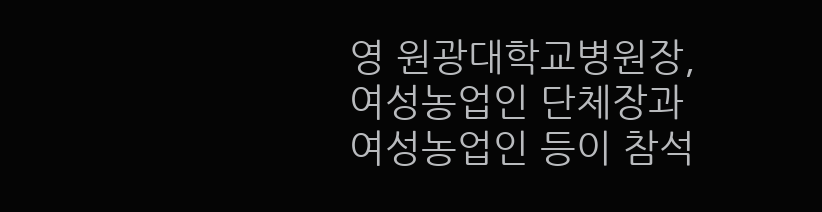영 원광대학교병원장, 여성농업인 단체장과 여성농업인 등이 참석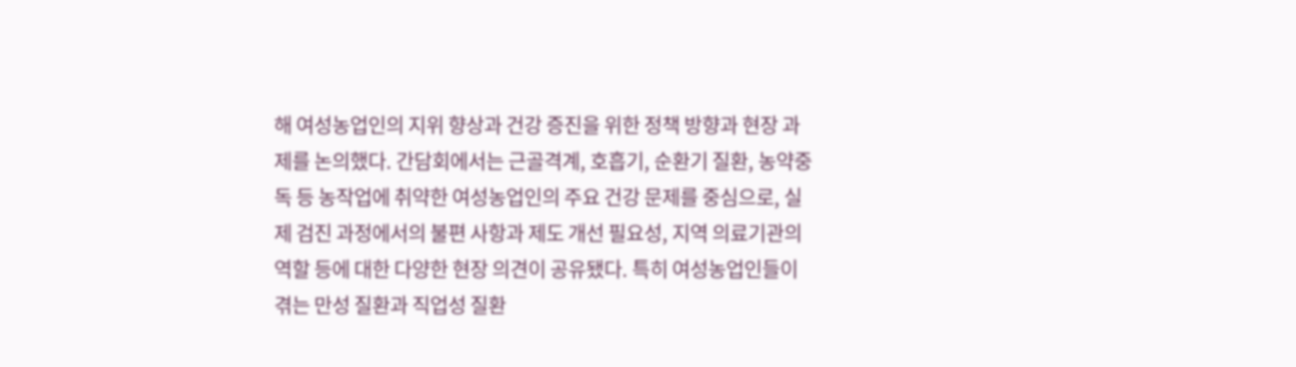해 여성농업인의 지위 향상과 건강 증진을 위한 정책 방향과 현장 과제를 논의했다. 간담회에서는 근골격계, 호흡기, 순환기 질환, 농약중독 등 농작업에 취약한 여성농업인의 주요 건강 문제를 중심으로, 실제 검진 과정에서의 불편 사항과 제도 개선 필요성, 지역 의료기관의 역할 등에 대한 다양한 현장 의견이 공유됐다. 특히 여성농업인들이 겪는 만성 질환과 직업성 질환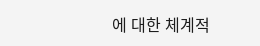에 대한 체계적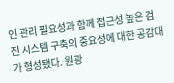인 관리 필요성과 함께 접근성 높은 검진 시스템 구축의 중요성에 대한 공감대가 형성됐다. 원광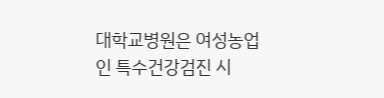대학교병원은 여성농업인 특수건강검진 시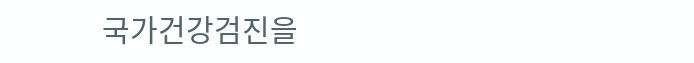국가건강검진을